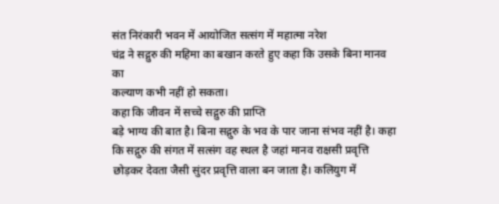संत निरंकारी भवन में आयोजित सत्संग में महात्मा नरेश
चंद्र ने सद्गुरु की महिमा का बखान करते हुए कहा कि उसके बिना मानव का
कल्याण कभी नहीं हो सकता।
कहा कि जीवन में सच्चे सद्गुरु की प्राप्ति
बड़े भाग्य की बात है। बिना सद्गुरु के भव के पार जाना संभव नहीं है। कहा
कि सद्गुरु की संगत में सत्संग वह स्थल है जहां मानव राक्षसी प्रवृत्ति
छोड़कर देवता जैसी सुंदर प्रवृत्ति वाला बन जाता है। कलियुग में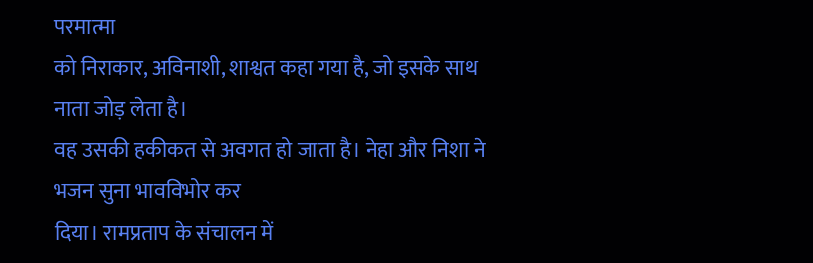परमात्मा
को निराकार, अविनाशी, शाश्वत कहा गया है, जो इसके साथ नाता जोड़ लेता है।
वह उसकी हकीकत से अवगत हो जाता है। नेहा और निशा ने भजन सुना भावविभोर कर
दिया। रामप्रताप के संचालन में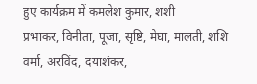हुए कार्यक्रम में कमलेश कुमार, शशी
प्रभाकर, विनीता, पूजा, सृष्टि, मेघा, मालती, शशि वर्मा, अरविंद, दयाशंकर,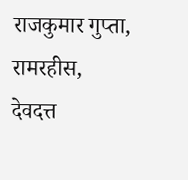राजकुमार गुप्ता, रामरहीस, देवदत्त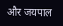और जयपाल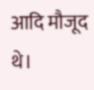आदि मौजूद थे।